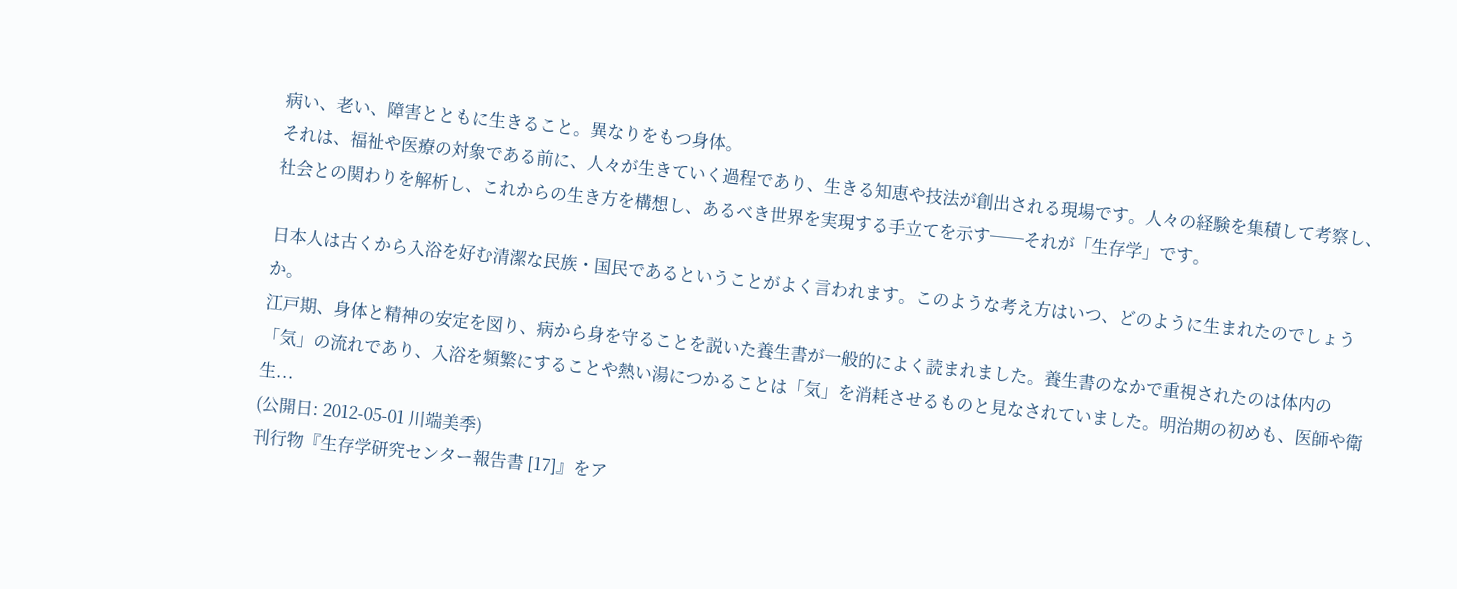病い、老い、障害とともに生きること。異なりをもつ身体。
それは、福祉や医療の対象である前に、人々が生きていく過程であり、生きる知恵や技法が創出される現場です。人々の経験を集積して考察し、社会との関わりを解析し、これからの生き方を構想し、あるべき世界を実現する手立てを示す──それが「生存学」です。

日本人は古くから入浴を好む清潔な民族・国民であるということがよく言われます。このような考え方はいつ、どのように生まれたのでしょうか。
江戸期、身体と精神の安定を図り、病から身を守ることを説いた養生書が一般的によく読まれました。養生書のなかで重視されたのは体内の「気」の流れであり、入浴を頻繁にすることや熱い湯につかることは「気」を消耗させるものと見なされていました。明治期の初めも、医師や衛生...
(公開日: 2012-05-01 川端美季)
刊行物『生存学研究センター報告書 [17]』をア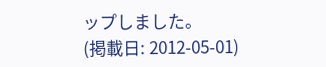ップしました。
(掲載日: 2012-05-01)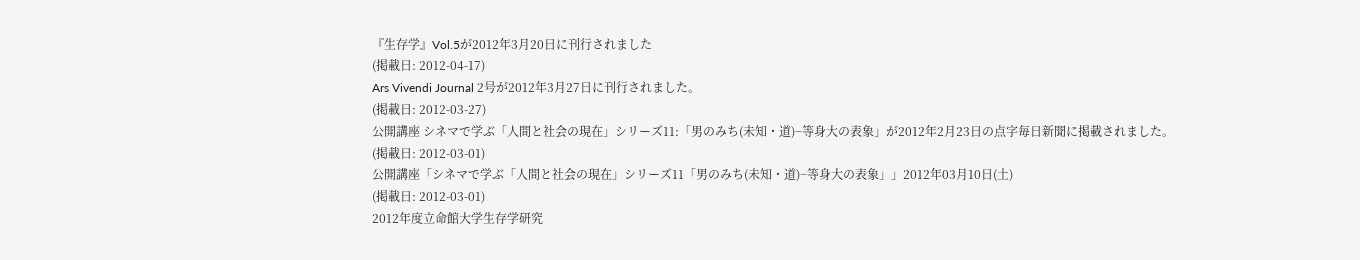『生存学』Vol.5が2012年3月20日に刊行されました
(掲載日: 2012-04-17)
Ars Vivendi Journal 2号が2012年3月27日に刊行されました。
(掲載日: 2012-03-27)
公開講座 シネマで学ぶ「人間と社会の現在」シリーズ11:「男のみち(未知・道)−等身大の表象」が2012年2月23日の点字毎日新聞に掲載されました。
(掲載日: 2012-03-01)
公開講座「シネマで学ぶ「人間と社会の現在」シリーズ11「男のみち(未知・道)−等身大の表象」」2012年03月10日(土)
(掲載日: 2012-03-01)
2012年度立命館大学生存学研究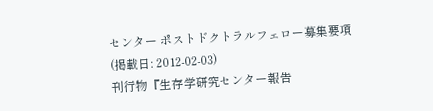センター ポストドクトラルフェロー募集要項
(掲載日: 2012-02-03)
刊行物『生存学研究センター報告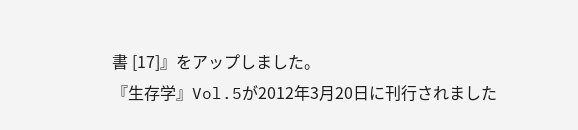書 [17]』をアップしました。
『生存学』Vol.5が2012年3月20日に刊行されました